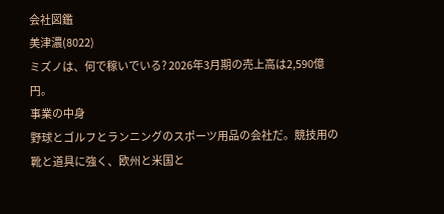会社図鑑
美津濃(8022)
ミズノは、何で稼いでいる? 2026年3月期の売上高は2,590億円。
事業の中身
野球とゴルフとランニングのスポーツ用品の会社だ。競技用の靴と道具に強く、欧州と米国と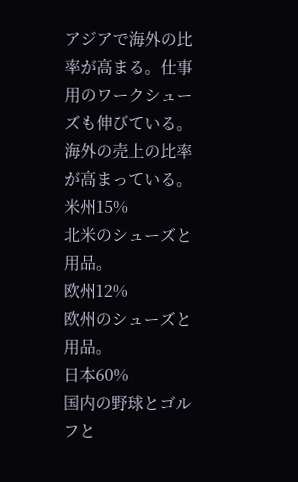アジアで海外の比率が高まる。仕事用のワークシューズも伸びている。
海外の売上の比率が高まっている。
米州15%
北米のシューズと用品。
欧州12%
欧州のシューズと用品。
日本60%
国内の野球とゴルフと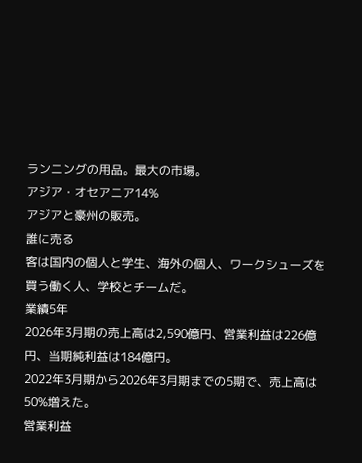ランニングの用品。最大の市場。
アジア・オセアニア14%
アジアと豪州の販売。
誰に売る
客は国内の個人と学生、海外の個人、ワークシューズを買う働く人、学校とチームだ。
業績5年
2026年3月期の売上高は2,590億円、営業利益は226億円、当期純利益は184億円。
2022年3月期から2026年3月期までの5期で、売上高は50%増えた。
営業利益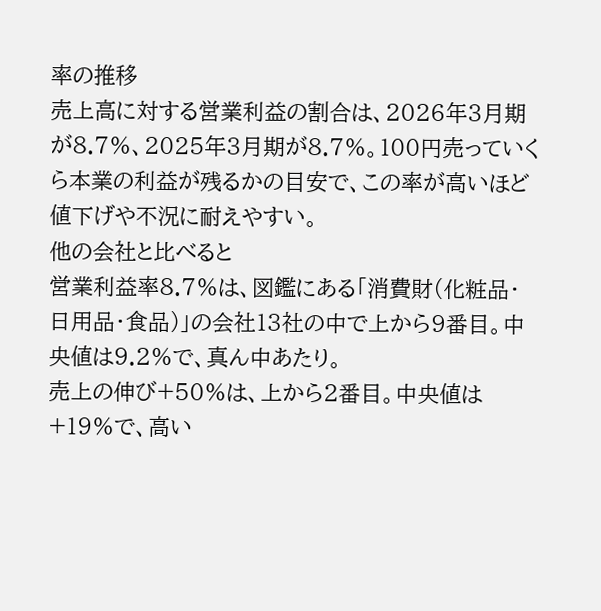率の推移
売上高に対する営業利益の割合は、2026年3月期が8.7%、2025年3月期が8.7%。100円売っていくら本業の利益が残るかの目安で、この率が高いほど値下げや不況に耐えやすい。
他の会社と比べると
営業利益率8.7%は、図鑑にある「消費財(化粧品・日用品・食品)」の会社13社の中で上から9番目。中央値は9.2%で、真ん中あたり。
売上の伸び+50%は、上から2番目。中央値は+19%で、高い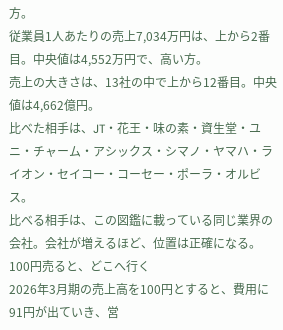方。
従業員1人あたりの売上7,034万円は、上から2番目。中央値は4,552万円で、高い方。
売上の大きさは、13社の中で上から12番目。中央値は4,662億円。
比べた相手は、JT・花王・味の素・資生堂・ユニ・チャーム・アシックス・シマノ・ヤマハ・ライオン・セイコー・コーセー・ポーラ・オルビス。
比べる相手は、この図鑑に載っている同じ業界の会社。会社が増えるほど、位置は正確になる。
100円売ると、どこへ行く
2026年3月期の売上高を100円とすると、費用に91円が出ていき、営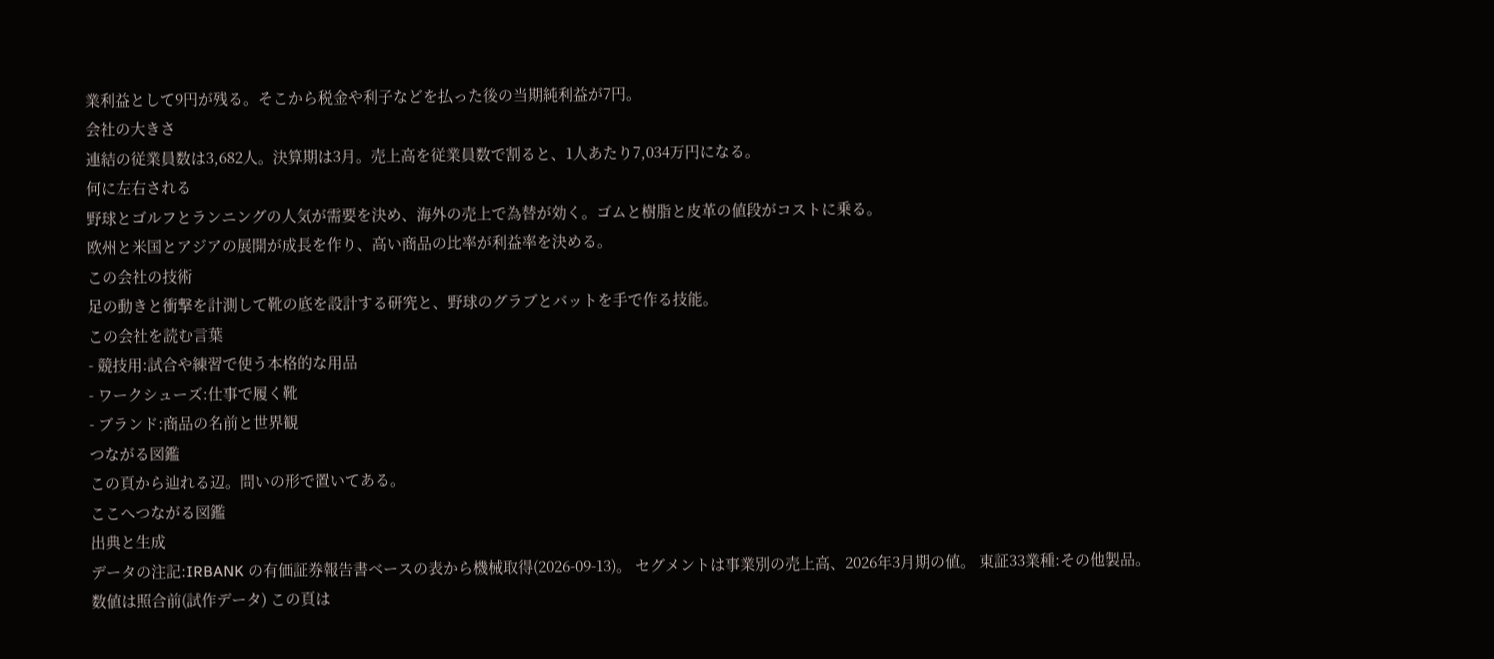業利益として9円が残る。そこから税金や利子などを払った後の当期純利益が7円。
会社の大きさ
連結の従業員数は3,682人。決算期は3月。売上高を従業員数で割ると、1人あたり7,034万円になる。
何に左右される
野球とゴルフとランニングの人気が需要を決め、海外の売上で為替が効く。ゴムと樹脂と皮革の値段がコストに乗る。
欧州と米国とアジアの展開が成長を作り、高い商品の比率が利益率を決める。
この会社の技術
足の動きと衝撃を計測して靴の底を設計する研究と、野球のグラブとバットを手で作る技能。
この会社を読む言葉
- 競技用:試合や練習で使う本格的な用品
- ワークシューズ:仕事で履く靴
- ブランド:商品の名前と世界観
つながる図鑑
この頁から辿れる辺。問いの形で置いてある。
ここへつながる図鑑
出典と生成
データの注記:IRBANK の有価証券報告書ベースの表から機械取得(2026-09-13)。 セグメントは事業別の売上高、2026年3月期の値。 東証33業種:その他製品。
数値は照合前(試作データ) この頁は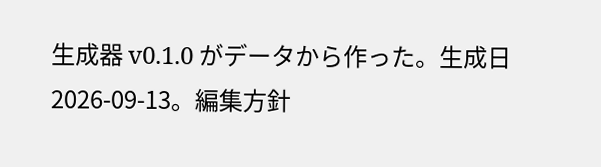生成器 v0.1.0 がデータから作った。生成日 2026-09-13。編集方針